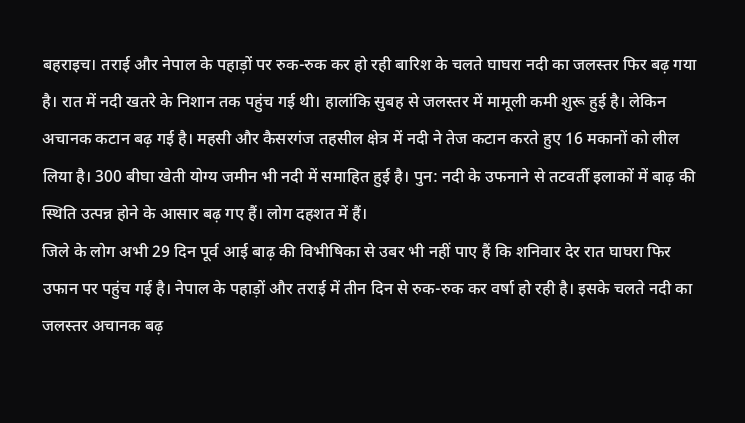बहराइच। तराई और नेपाल के पहाड़ों पर रुक-रुक कर हो रही बारिश के चलते घाघरा नदी का जलस्तर फिर बढ़ गया है। रात में नदी खतरे के निशान तक पहुंच गई थी। हालांकि सुबह से जलस्तर में मामूली कमी शुरू हुई है। लेकिन अचानक कटान बढ़ गई है। महसी और कैसरगंज तहसील क्षेत्र में नदी ने तेज कटान करते हुए 16 मकानों को लील लिया है। 300 बीघा खेती योग्य जमीन भी नदी में समाहित हुई है। पुन: नदी के उफनाने से तटवर्ती इलाकों में बाढ़ की स्थिति उत्पन्न होने के आसार बढ़ गए हैं। लोग दहशत में हैं।
जिले के लोग अभी 29 दिन पूर्व आई बाढ़ की विभीषिका से उबर भी नहीं पाए हैं कि शनिवार देर रात घाघरा फिर उफान पर पहुंच गई है। नेपाल के पहाड़ों और तराई में तीन दिन से रुक-रुक कर वर्षा हो रही है। इसके चलते नदी का जलस्तर अचानक बढ़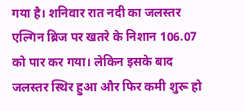गया है। शनिवार रात नदी का जलस्तर एल्गिन ब्रिज पर खतरे के निशान 106.07 को पार कर गया। लेकिन इसके बाद जलस्तर स्थिर हुआ और फिर कमी शुरू हो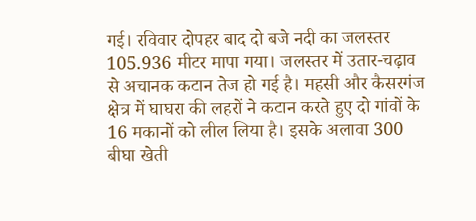गई। रविवार दोपहर बाद दो बजे नदी का जलस्तर 105.936 मीटर मापा गया। जलस्तर में उतार-चढ़ाव से अचानक कटान तेज हो गई है। महसी और कैसरगंज क्षेत्र में घाघरा की लहरों ने कटान करते हुए दो गांवों के 16 मकानों को लील लिया है। इसके अलावा 300 बीघा खेती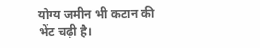योग्य जमीन भी कटान की भेंट चढ़ी है।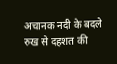अचानक नदी के बदले रुख से दहशत की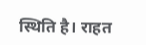स्थिति है। राहत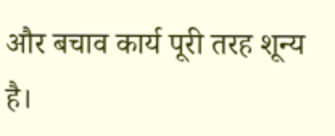और बचाव कार्य पूरी तरह शून्य है।